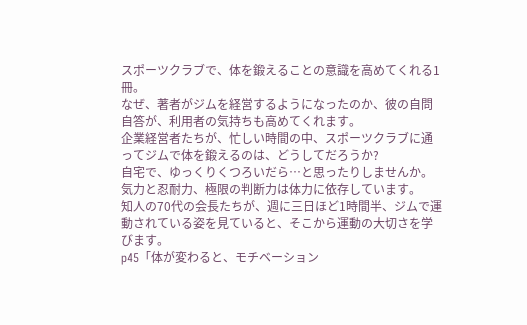スポーツクラブで、体を鍛えることの意識を高めてくれる1冊。
なぜ、著者がジムを経営するようになったのか、彼の自問自答が、利用者の気持ちも高めてくれます。
企業経営者たちが、忙しい時間の中、スポーツクラブに通ってジムで体を鍛えるのは、どうしてだろうか?
自宅で、ゆっくりくつろいだら…と思ったりしませんか。
気力と忍耐力、極限の判断力は体力に依存しています。
知人の70代の会長たちが、週に三日ほど1時間半、ジムで運動されている姿を見ていると、そこから運動の大切さを学びます。
p45「体が変わると、モチベーション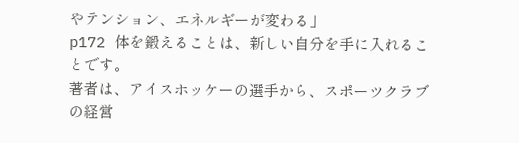やテンション、エネルギーが変わる」
p172 体を鍛えることは、新しい自分を手に入れることです。
著者は、アイスホッケーの選手から、スポーツクラブの経営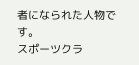者になられた人物です。
スポーツクラ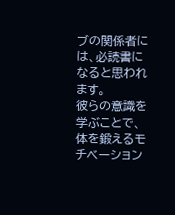ブの関係者には、必読書になると思われます。
彼らの意識を学ぶことで、体を鍛えるモチベーション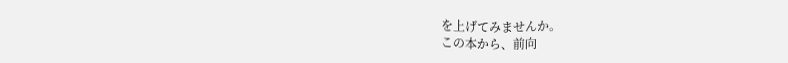を上げてみませんか。
この本から、前向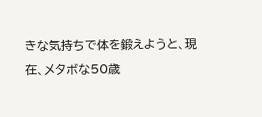きな気持ちで体を鍛えようと、現在、メタボな50歳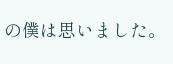の僕は思いました。